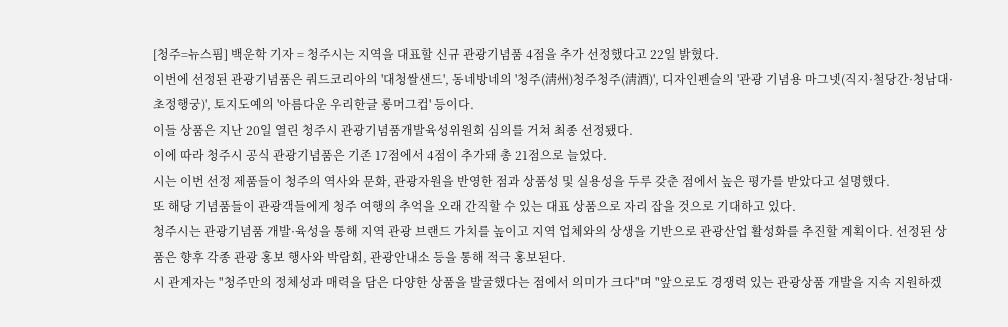[청주=뉴스핌] 백운학 기자 = 청주시는 지역을 대표할 신규 관광기념품 4점을 추가 선정했다고 22일 밝혔다.
이번에 선정된 관광기념품은 쿼드코리아의 '대청쌀샌드', 동네방네의 '청주(淸州)청주청주(淸酒)', 디자인펜슬의 '관광 기념용 마그넷(직지·철당간·청남대·초정행궁)', 토지도예의 '아름다운 우리한글 롱머그컵' 등이다.
이들 상품은 지난 20일 열린 청주시 관광기념품개발육성위원회 심의를 거쳐 최종 선정됐다.
이에 따라 청주시 공식 관광기념품은 기존 17점에서 4점이 추가돼 총 21점으로 늘었다.
시는 이번 선정 제품들이 청주의 역사와 문화, 관광자원을 반영한 점과 상품성 및 실용성을 두루 갖춘 점에서 높은 평가를 받았다고 설명했다.
또 해당 기념품들이 관광객들에게 청주 여행의 추억을 오래 간직할 수 있는 대표 상품으로 자리 잡을 것으로 기대하고 있다.
청주시는 관광기념품 개발·육성을 통해 지역 관광 브랜드 가치를 높이고 지역 업체와의 상생을 기반으로 관광산업 활성화를 추진할 계획이다. 선정된 상품은 향후 각종 관광 홍보 행사와 박람회, 관광안내소 등을 통해 적극 홍보된다.
시 관계자는 "청주만의 정체성과 매력을 담은 다양한 상품을 발굴했다는 점에서 의미가 크다"며 "앞으로도 경쟁력 있는 관광상품 개발을 지속 지원하겠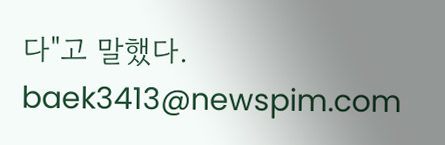다"고 말했다.
baek3413@newspim.com